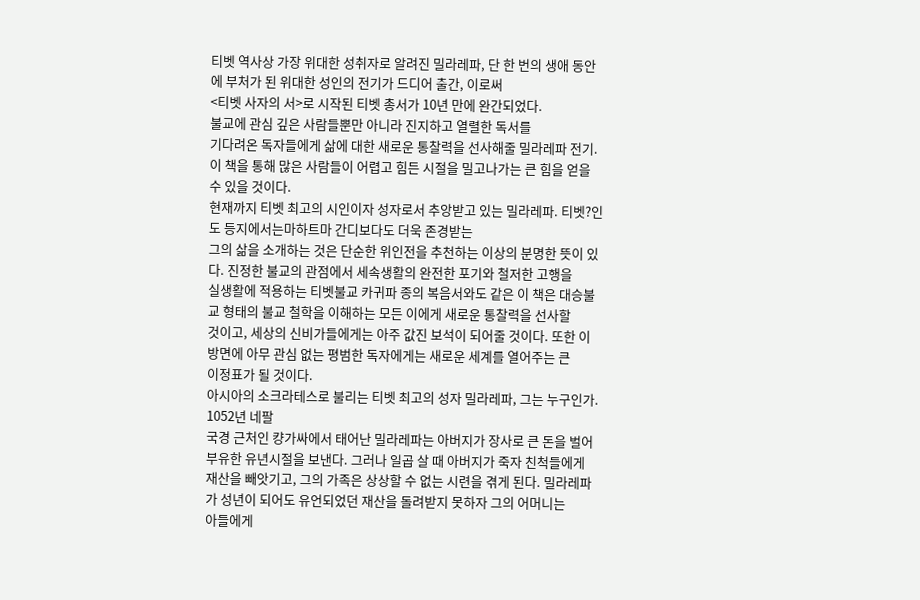티벳 역사상 가장 위대한 성취자로 알려진 밀라레파, 단 한 번의 생애 동안에 부처가 된 위대한 성인의 전기가 드디어 출간, 이로써
<티벳 사자의 서>로 시작된 티벳 총서가 10년 만에 완간되었다.
불교에 관심 깊은 사람들뿐만 아니라 진지하고 열렬한 독서를
기다려온 독자들에게 삶에 대한 새로운 통찰력을 선사해줄 밀라레파 전기. 이 책을 통해 많은 사람들이 어렵고 힘든 시절을 밀고나가는 큰 힘을 얻을
수 있을 것이다.
현재까지 티벳 최고의 시인이자 성자로서 추앙받고 있는 밀라레파. 티벳?인도 등지에서는마하트마 간디보다도 더욱 존경받는
그의 삶을 소개하는 것은 단순한 위인전을 추천하는 이상의 분명한 뜻이 있다. 진정한 불교의 관점에서 세속생활의 완전한 포기와 철저한 고행을
실생활에 적용하는 티벳불교 카귀파 종의 복음서와도 같은 이 책은 대승불교 형태의 불교 철학을 이해하는 모든 이에게 새로운 통찰력을 선사할
것이고, 세상의 신비가들에게는 아주 값진 보석이 되어줄 것이다. 또한 이 방면에 아무 관심 없는 평범한 독자에게는 새로운 세계를 열어주는 큰
이정표가 될 것이다.
아시아의 소크라테스로 불리는 티벳 최고의 성자 밀라레파, 그는 누구인가.
1052년 네팔
국경 근처인 컁가싸에서 태어난 밀라레파는 아버지가 장사로 큰 돈을 벌어 부유한 유년시절을 보낸다. 그러나 일곱 살 때 아버지가 죽자 친척들에게
재산을 빼앗기고, 그의 가족은 상상할 수 없는 시련을 겪게 된다. 밀라레파가 성년이 되어도 유언되었던 재산을 돌려받지 못하자 그의 어머니는
아들에게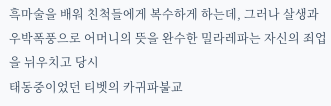흑마술을 배워 친척들에게 복수하게 하는데, 그러나 살생과 우박폭풍으로 어머니의 뜻을 완수한 밀라레파는 자신의 죄업을 뉘우치고 당시
태동중이었던 티벳의 카귀파불교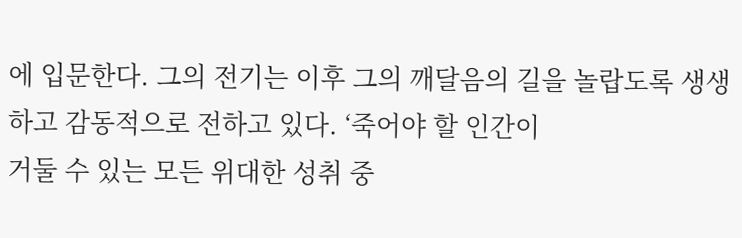에 입문한다. 그의 전기는 이후 그의 깨달음의 길을 놀랍도록 생생하고 감동적으로 전하고 있다. ‘죽어야 할 인간이
거둘 수 있는 모든 위대한 성취 중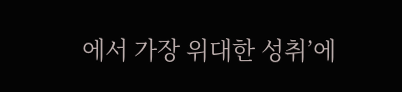에서 가장 위대한 성취’에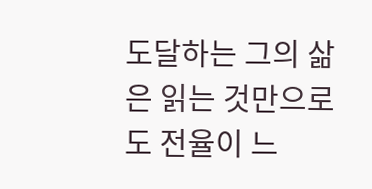도달하는 그의 삶은 읽는 것만으로도 전율이 느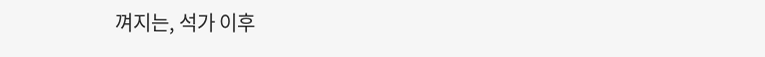껴지는, 석가 이후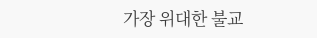가장 위대한 불교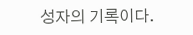성자의 기록이다.